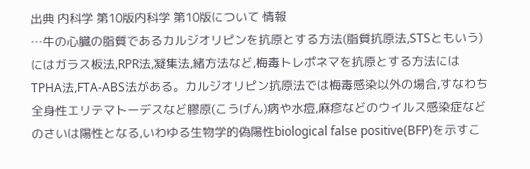出典 内科学 第10版内科学 第10版について 情報
…牛の心臓の脂質であるカルジオリピンを抗原とする方法(脂質抗原法,STSともいう)にはガラス板法,RPR法,凝集法,緒方法など,梅毒トレポネマを抗原とする方法にはTPHA法,FTA‐ABS法がある。カルジオリピン抗原法では梅毒感染以外の場合,すなわち全身性エリテマトーデスなど膠原(こうげん)病や水痘,麻疹などのウイルス感染症などのさいは陽性となる,いわゆる生物学的偽陽性biological false positive(BFP)を示すこ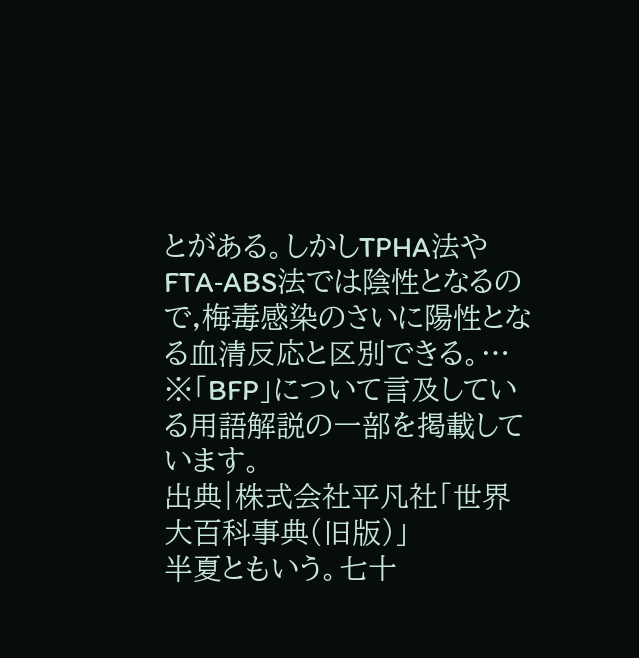とがある。しかしTPHA法やFTA‐ABS法では陰性となるので,梅毒感染のさいに陽性となる血清反応と区別できる。…
※「BFP」について言及している用語解説の一部を掲載しています。
出典|株式会社平凡社「世界大百科事典(旧版)」
半夏ともいう。七十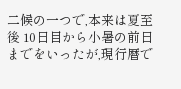二候の一つで,本来は夏至後 10日目から小暑の前日までをいったが,現行暦で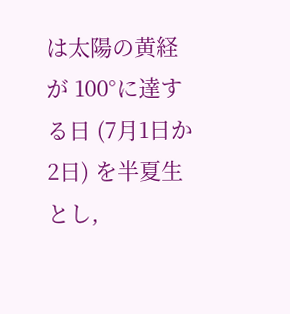は太陽の黄経が 100°に達する日 (7月1日か2日) を半夏生とし,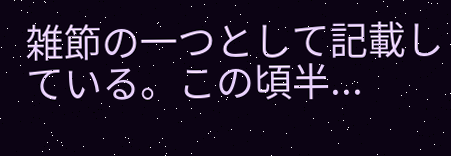雑節の一つとして記載している。この頃半...